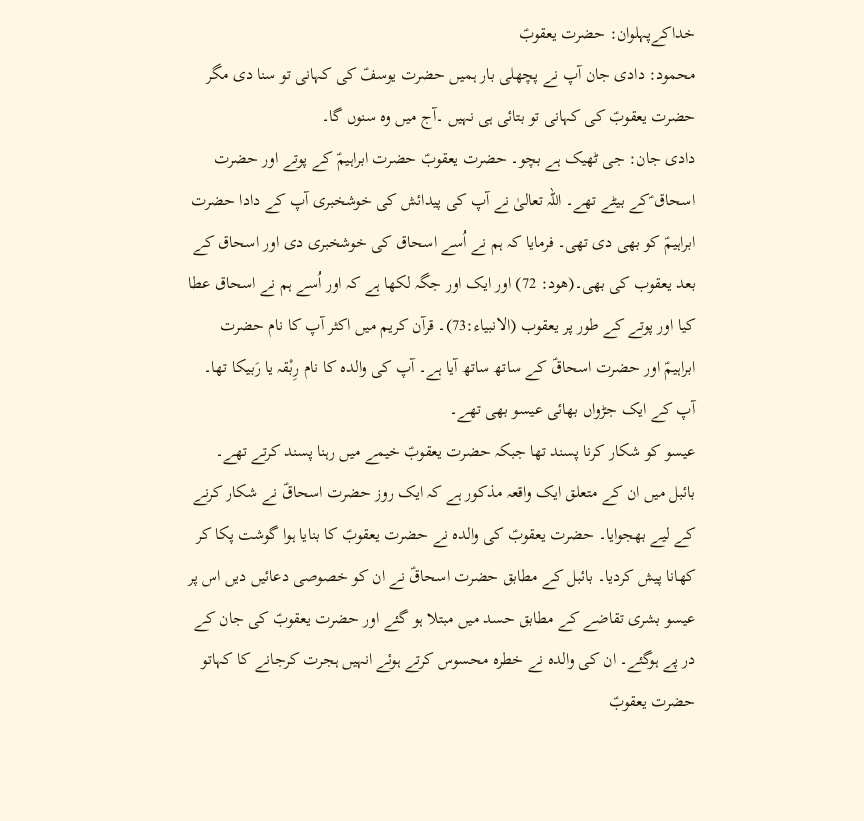خداکےپہلوان: حضرت یعقوبؑ
محمود: دادی جان آپ نے پچھلی بار ہمیں حضرت یوسفؑ کی کہانی تو سنا دی مگر حضرت یعقوبؑ کی کہانی تو بتائی ہی نہیں ۔آج میں وہ سنوں گا۔
دادی جان: جی ٹھیک ہے بچو۔ حضرت یعقوبؑ حضرت ابراہیمؑ کے پوتے اور حضرت اسحاق ؑکے بیٹے تھے۔ اللہ تعالیٰ نے آپ کی پیدائش کی خوشخبری آپ کے دادا حضرت ابراہیمؑ کو بھی دی تھی۔ فرمایا کہ ہم نے اُسے اسحاق کی خوشخبری دی اور اسحاق کے بعد یعقوب کی بھی۔(ھود: 72) اور ایک اور جگہ لکھا ہے کہ اور اُسے ہم نے اسحاق عطا کیا اور پوتے کے طور پر یعقوب (الانبیاء:73)۔ قرآن کریم میں اکثر آپ کا نام حضرت ابراہیمؑ اور حضرت اسحاقؑ کے ساتھ ساتھ آیا ہے۔ آپ کی والدہ کا نام رِبْقہ یا رَبیکا تھا۔ آپ کے ایک جڑواں بھائی عیسو بھی تھے۔
عیسو کو شکار کرنا پسند تھا جبکہ حضرت یعقوبؑ خیمے میں رہنا پسند کرتے تھے۔ بائبل میں ان کے متعلق ایک واقعہ مذکور ہے کہ ایک روز حضرت اسحاقؑ نے شکار کرنے کے لیے بھجوایا۔ حضرت یعقوبؑ کی والدہ نے حضرت یعقوبؑ کا بنایا ہوا گوشت پکا کر کھانا پیش کردیا۔ بائبل کے مطابق حضرت اسحاقؑ نے ان کو خصوصی دعائیں دیں اس پر عیسو بشری تقاضے کے مطابق حسد میں مبتلا ہو گئے اور حضرت یعقوبؑ کی جان کے در پے ہوگئے۔ ان کی والدہ نے خطرہ محسوس کرتے ہوئے انہیں ہجرت کرجانے کا کہاتو حضرت یعقوبؑ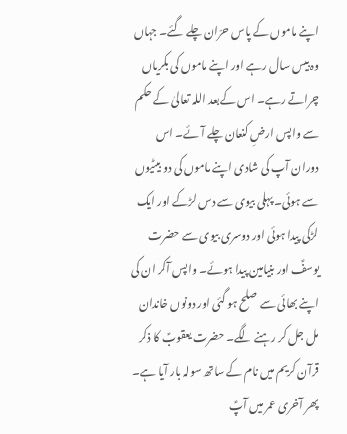اپنے ماموں کے پاس حرّان چلے گئے۔ جہاں وہ بیس سال رہے اور اپنے ماموں کی بکریاں چراتے رہے۔ اس کےبعد اللہ تعالیٰ کے حکم سے واپس ارضِ کنعان چلے آئے۔ اس دوران آپ کی شادی اپنے ماموں کی دو بیٹیوں سے ہوئی۔ پہلی بیوی سے دس لڑکے اور ایک لڑکی پیدا ہوئی اور دوسری بیوی سے حضرت یوسفؑ اور بنیامین پیدا ہوئے۔ واپس آکر ان کی اپنے بھائی سے صلح ہو گئی اور دونوں خاندان مل جل کر رہنے لگے۔ حضرت یعقوبؑ کا ذکر قرآن کریم میں نام کے ساتھ سولہ بار آیا ہے۔ پھر آخری عمر میں آپؑ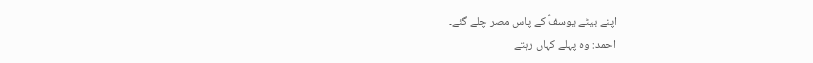اپنے بیٹے یوسفؑ کے پاس مصر چلے گئے۔
احمد: وہ پہلے کہاں رہتے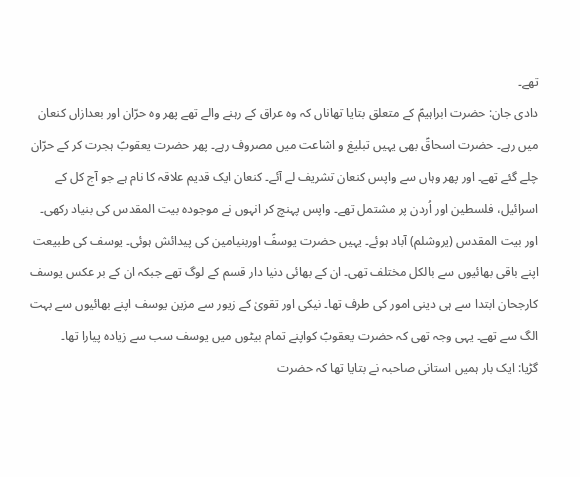تھے۔
دادی جان: حضرت ابراہیمؑ کے متعلق بتایا تھاناں کہ وہ عراق کے رہنے والے تھے پھر وہ حرّان اور بعدازاں کنعان میں رہے۔ حضرت اسحاقؑ بھی یہیں تبلیغ و اشاعت میں مصروف رہے۔ پھر حضرت یعقوبؑ ہجرت کر کے حرّان چلے گئے تھے۔ اور پھر وہاں سے واپس کنعان تشریف لے آئے۔ کنعان ایک قدیم علاقہ کا نام ہے جو آج کل کے اسرائیل، فلسطین اور اُردن پر مشتمل تھے۔ واپس پہنچ کر انہوں نے موجودہ بیت المقدس کی بنیاد رکھی۔ اور بیت المقدس (یروشلم) آباد ہوئے۔ یہیں حضرت یوسفؑ اوربنیامین کی پیدائش ہوئی۔ یوسف کی طبیعت اپنے باقی بھائیوں سے بالکل مختلف تھی۔ ان کے بھائی دنیا دار قسم کے لوگ تھے جبکہ ان کے بر عکس یوسف کارجحان ابتدا سے ہی دینی امور کی طرف تھا۔ نیکی اور تقویٰ کے زیور سے مزین یوسف اپنے بھائیوں سے بہت الگ سے تھے۔ یہی وجہ تھی کہ حضرت یعقوبؑ کواپنے تمام بیٹوں میں یوسف سب سے زیادہ پیارا تھا۔
گڑیا: ایک بار ہمیں استانی صاحبہ نے بتایا تھا کہ حضرت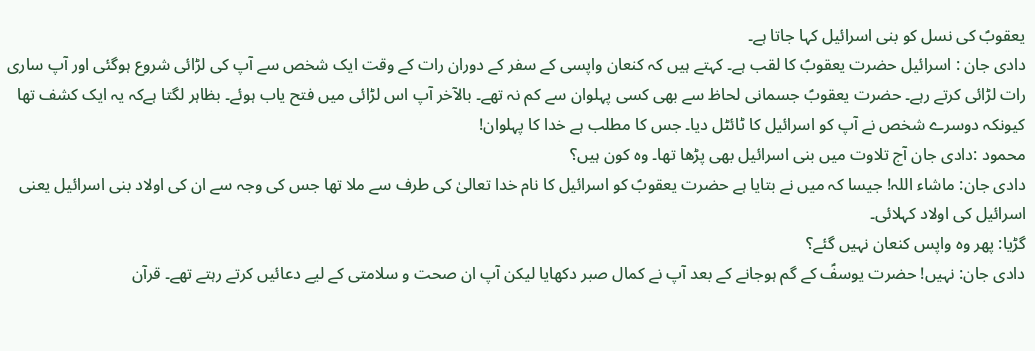یعقوبؑ کی نسل کو بنی اسرائیل کہا جاتا ہے۔
دادی جان : اسرائیل حضرت یعقوبؑ کا لقب ہے۔ کہتے ہیں کہ کنعان واپسی کے سفر کے دوران رات کے وقت ایک شخص سے آپ کی لڑائی شروع ہوگئی اور آپ ساری رات لڑائی کرتے رہے۔ حضرت یعقوبؑ جسمانی لحاظ سے بھی کسی پہلوان سے کم نہ تھے۔ بالآخر آپ اس لڑائی میں فتح یاب ہوئے۔ بظاہر لگتا ہےکہ یہ ایک کشف تھا کیونکہ دوسرے شخص نے آپ کو اسرائیل کا ٹائٹل دیا۔ جس کا مطلب ہے خدا کا پہلوان!
محمود :دادی جان آج تلاوت میں بنی اسرائیل بھی پڑھا تھا۔ وہ کون ہیں؟
دادی جان: ماشاء اللہ! جیسا کہ میں نے بتایا ہے حضرت یعقوبؑ کو اسرائیل کا نام خدا تعالیٰ کی طرف سے ملا تھا جس کی وجہ سے ان کی اولاد بنی اسرائیل یعنی اسرائیل کی اولاد کہلائی۔
گڑیا: پھر وہ واپس کنعان نہیں گئے؟
دادی جان: نہیں! حضرت یوسفؑ کے گم ہوجانے کے بعد آپ نے کمال صبر دکھایا لیکن آپ ان صحت و سلامتی کے لیے دعائیں کرتے رہتے تھے۔ قرآن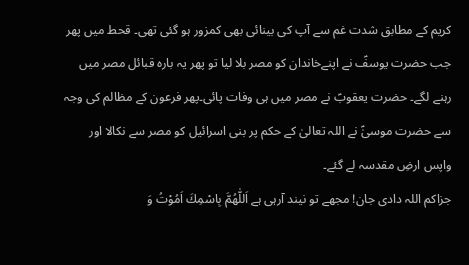کریم کے مطابق شدت غم سے آپ کی بینائی بھی کمزور ہو گئی تھی۔ قحط میں پھر جب حضرت یوسفؑ نے اپنےخاندان کو مصر بلا لیا تو پھر یہ بارہ قبائل مصر میں رہنے لگے۔ حضرت یعقوبؑ نے مصر میں ہی وفات پائی۔پھر فرعون کے مظالم کی وجہ سے حضرت موسیٰؑ نے اللہ تعالیٰ کے حکم پر بنی اسرائیل کو مصر سے نکالا اور واپس ارضِ مقدسہ لے گئے۔
جزاکم اللہ دادی جان! مجھے تو نیند آرہی ہے اَللّٰهُمَّ بِاسْمِكَ اَمُوْتُ وَ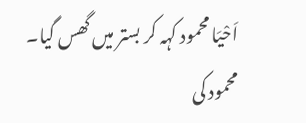اَحْیَا محمود کہہ کر بستر میں گھس گیا۔
محمود کی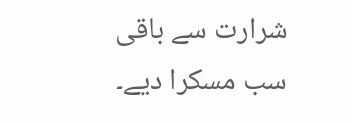شرارت سے باقی سب مسکرا دیے۔